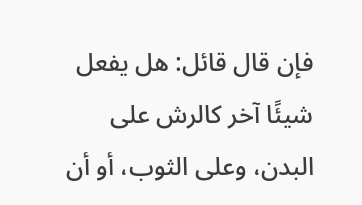فإن قال قائل: هل يفعل شيئًا آخر كالرش على البدن، وعلى الثوب، أو أن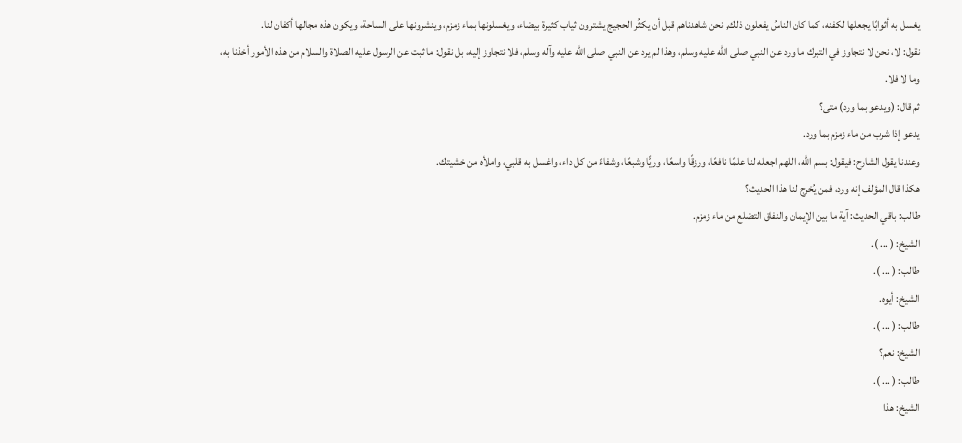يغسل به أثوابًا يجعلها لكفنه، كما كان الناسُ يفعلون ذلك, نحن شاهدناهم قبل أن يكثُر الحجيج يشترون ثياب كثيرة بيضاء، ويغسلونها بماء زمزم، وينشرونها على الساحة، ويكون هذه مجالها أكفان لنا.
نقول: لا، نحن لا نتجاوز في التبرك ما ورد عن النبي صلى الله عليه وسلم، وهذا لم يرد عن النبي صلى الله عليه وآله وسلم، فلا نتجاوز إليه، بل نقول: ما ثبت عن الرسول عليه الصلاة والسلام من هذه الأمور أخذنا به، وما لا فلا.
ثم قال: (ويدعو بما ورد) متى؟
يدعو إذا شرب من ماء زمزم بما ورد.
وعندنا يقول الشارح: فيقول: بسم الله، اللهم اجعله لنا علمًا نافعًا، ورزقًا واسعًا، وريًّا وشبعًا، وشفاءً من كل داء، واغسل به قلبي، واملأه من خشيتك.
هكذا قال المؤلف إنه ورد، فمن يُخرج لنا هذا الحديث؟
طالب: باقي الحديث: آية ما بين الإيمان والنفاق التضلع من ماء زمزم.
الشيخ: ( ... ).
طالب: ( ... ).
الشيخ: أيوه.
طالب: ( ... ).
الشيخ: نعم؟
طالب: ( ... ).
الشيخ: هذا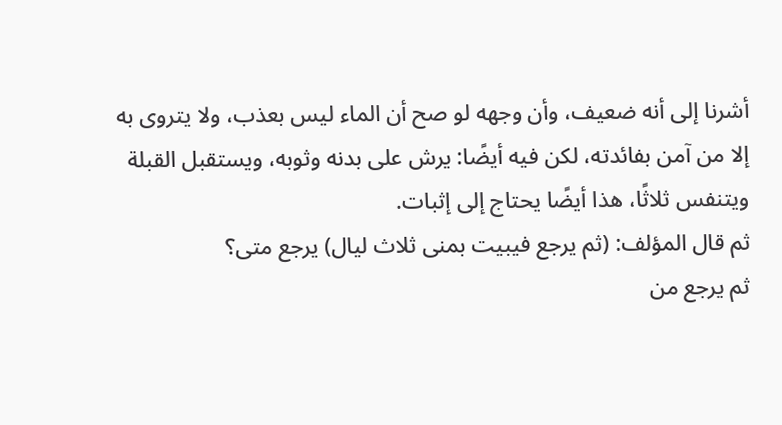أشرنا إلى أنه ضعيف، وأن وجهه لو صح أن الماء ليس بعذب، ولا يتروى به إلا من آمن بفائدته، لكن فيه أيضًا: يرش على بدنه وثوبه، ويستقبل القبلة ويتنفس ثلاثًا، هذا أيضًا يحتاج إلى إثبات.
ثم قال المؤلف: (ثم يرجع فيبيت بمنى ثلاث ليال) يرجع متى؟
ثم يرجع من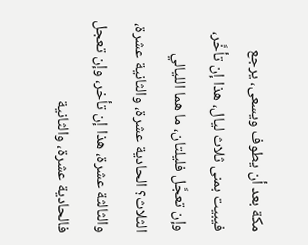مكة بعد أن يطوف ويسعى، يرجع فيبيت بمنى ثلاث ليال، هذا إن تأخَّر، وإن تعجَّل فليلتان، ما هما الليالي الثلاث؟ الحادية عشرة، والثانية عشرة، والثالثة عشرة، هذا إن تأخر، وإن تعجل فالحادية عشرة، والثانية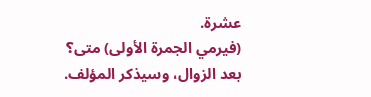عشرة.
(فيرمي الجمرة الأولى) متى؟
بعد الزوال، وسيذكر المؤلف.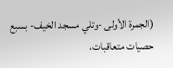(الجمرة الأولى -وتلي مسجد الخيف- بسبع حصيات متعاقبات،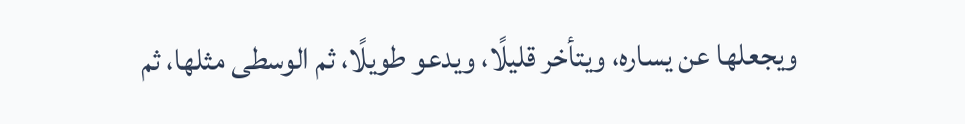ويجعلها عن يساره، ويتأخر قليلًا، ويدعو طويلًا، ثم الوسطى مثلها، ثم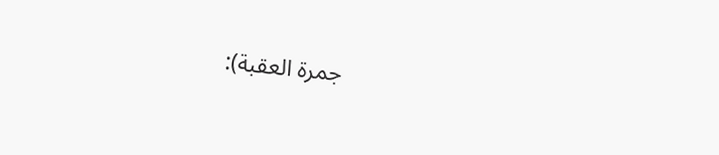جمرة العقبة):